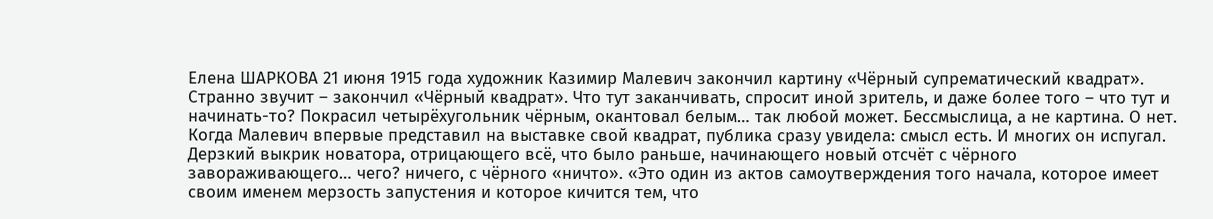Елена ШАРКОВА 21 июня 1915 года художник Казимир Малевич закончил картину «Чёрный супрематический квадрат». Странно звучит – закончил «Чёрный квадрат». Что тут заканчивать, спросит иной зритель, и даже более того – что тут и начинать-то? Покрасил четырёхугольник чёрным, окантовал белым… так любой может. Бессмыслица, а не картина. О нет. Когда Малевич впервые представил на выставке свой квадрат, публика сразу увидела: смысл есть. И многих он испугал. Дерзкий выкрик новатора, отрицающего всё, что было раньше, начинающего новый отсчёт с чёрного завораживающего… чего? ничего, с чёрного «ничто». «Это один из актов самоутверждения того начала, которое имеет своим именем мерзость запустения и которое кичится тем, что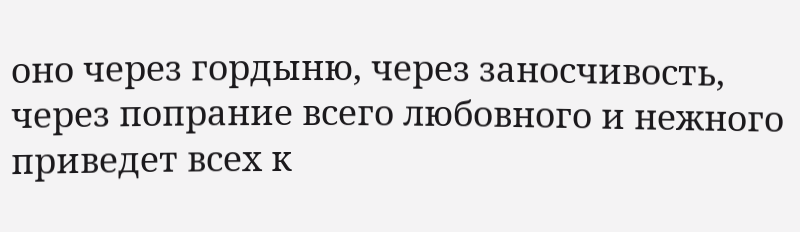оно через гордыню, через заносчивость, через попрание всего любовного и нежного приведет всех к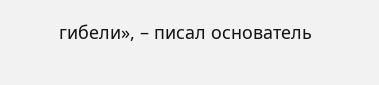гибели», – писал основатель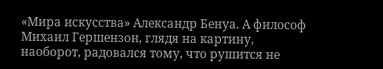«Мира искусства» Александр Бенуа. А философ Михаил Гершензон, глядя на картину, наоборот, радовался тому, что рушится не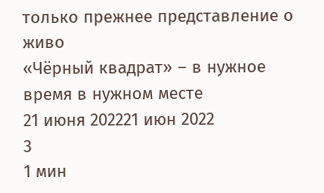только прежнее представление о живо
«Чёрный квадрат» – в нужное время в нужном месте
21 июня 202221 июн 2022
3
1 мин